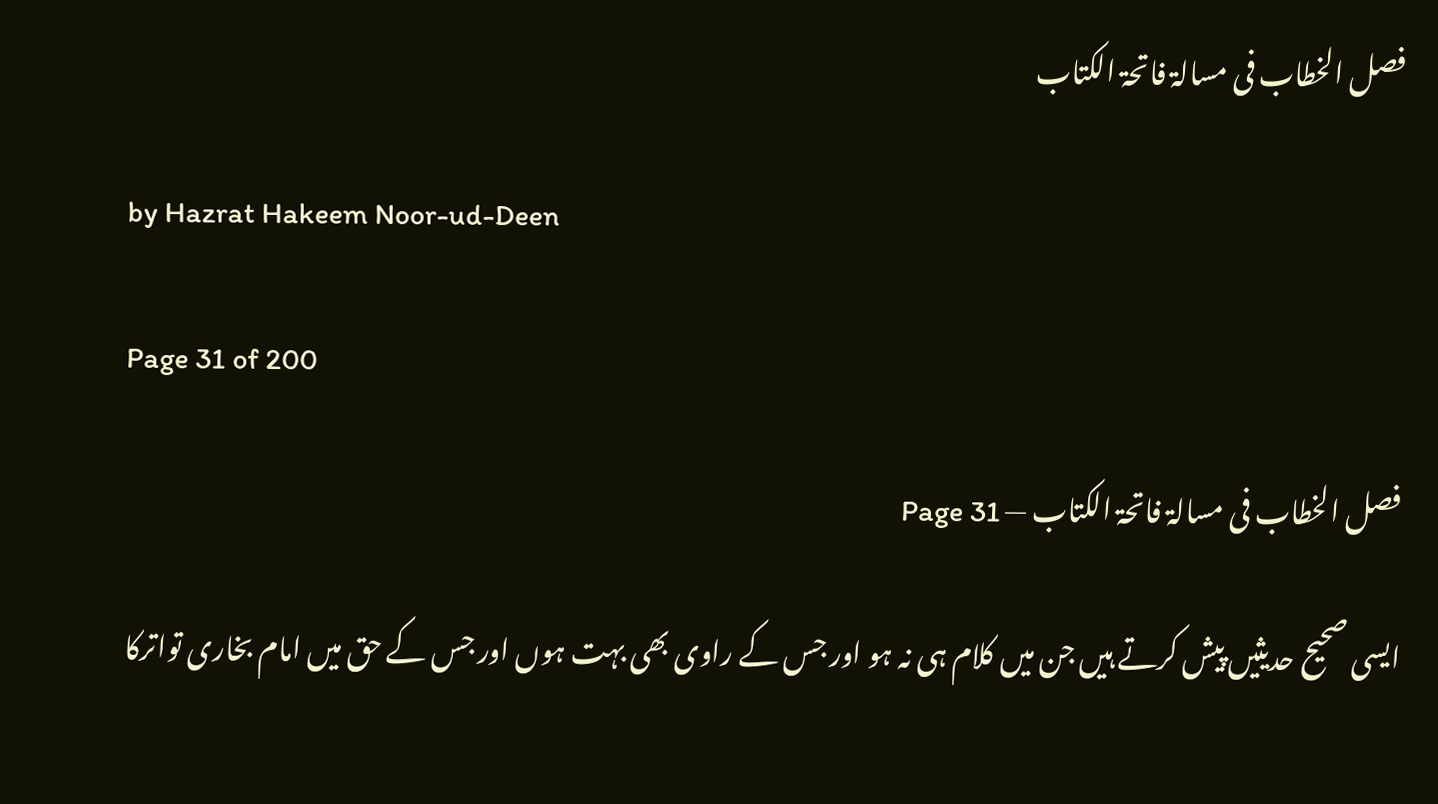فصل الخطاب فی مسالۃ فاتحۃ الکتاب

by Hazrat Hakeem Noor-ud-Deen

Page 31 of 200

فصل الخطاب فی مسالۃ فاتحۃ الکتاب — Page 31

ایسی صحیح حدیثیں پیش کرتے ہیں جن میں کلام ہی نہ ہو اور جس کے راوی بھی بہت ہوں اور جس کے حق میں امام بخاری تواترکا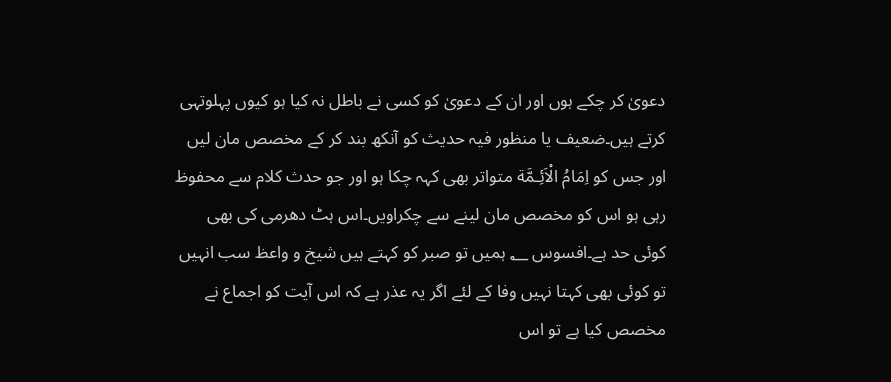دعویٰ کر چکے ہوں اور ان کے دعویٰ کو کسی نے باطل نہ کیا ہو کیوں پہلوتہی کرتے ہیں۔ضعیف یا منظور فیہ حدیث کو آنکھ بند کر کے مخصص مان لیں اور جس کو اِمَامُ الْاَئِـمَّة متواتر بھی کہہ چکا ہو اور جو حدث کلام سے محفوظ رہی ہو اس کو مخصص مان لینے سے چکراویں۔اس ہٹ دھرمی کی بھی کوئی حد ہے۔افسوس ؂ ہمیں تو صبر کو کہتے ہیں شیخ و واعظ سب انہیں تو کوئی بھی کہتا نہیں وفا کے لئے اگر یہ عذر ہے کہ اس آیت کو اجماع نے مخصص کیا ہے تو اس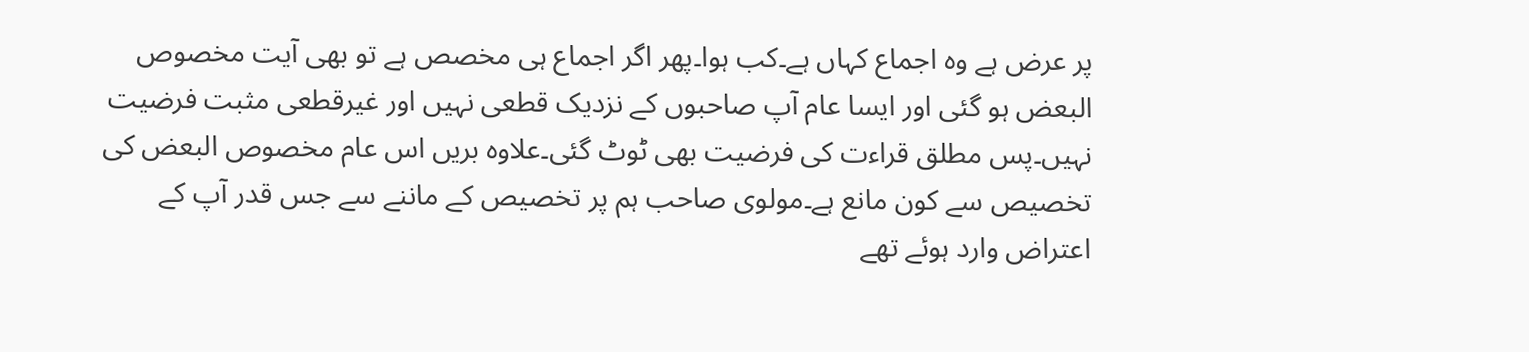پر عرض ہے وہ اجماع کہاں ہے۔کب ہوا۔پھر اگر اجماع ہی مخصص ہے تو بھی آیت مخصوص البعض ہو گئی اور ایسا عام آپ صاحبوں کے نزدیک قطعی نہیں اور غیرقطعی مثبت فرضیت نہیں۔پس مطلق قراءت کی فرضیت بھی ٹوٹ گئی۔علاوہ بریں اس عام مخصوص البعض کی تخصیص سے کون مانع ہے۔مولوی صاحب ہم پر تخصیص کے ماننے سے جس قدر آپ کے اعتراض وارد ہوئے تھے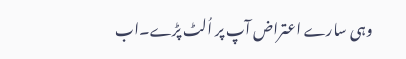وہی سارے اعتراض آپ پر اُلٹ پڑے۔اب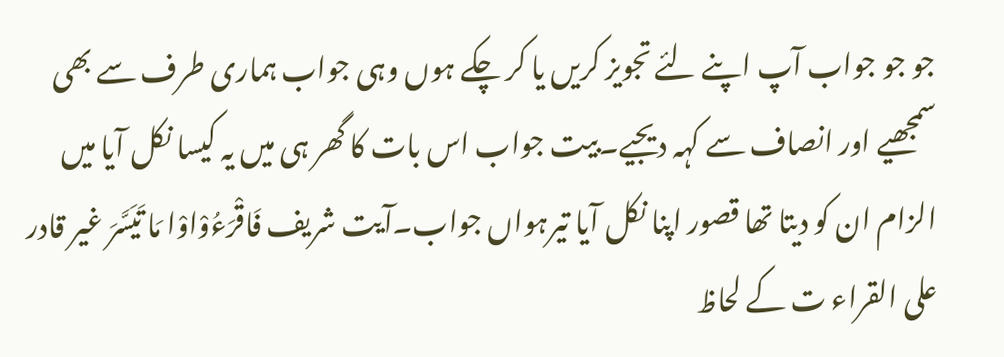جو جو جواب آپ اپنے لئے تجویز کریں یا کر چکے ہوں وہی جواب ہماری طرف سے بھی سمجھیے اور انصاف سے کہہ دیجیے۔بیت جواب اس بات کا گھر ہی میں یہ کیسا نکل آیا میں الزام ان کو دیتا تھا قصور اپنا نکل آیا تیرہواں جواب۔آیت شریف فَاقْرَءُوْاوْا مَا تَيَسَّرَ غیر قادر علی القراء ت کے لحاظ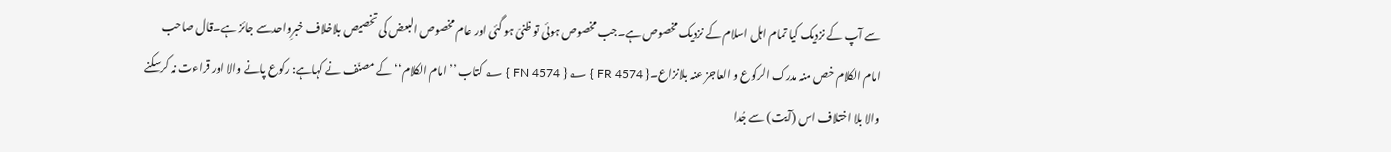سے آپ کے نزدیک کیا تمام اہل اسلام کے نزدیک مخصوص ہے۔جب مخصوص ہوئی تو ظنیّ ہو گئی اور عام مخصوص البعض کی تخصیص بلاخلاف خبرِواحدسے جائز ہے۔قال صاحب امام الکلام خص منہ مدرک الرکوع و العاجز عنہ بلانزاع۔{ FR 4574 } ؂ { FN 4574 } ؂ کتاب ’’امام الکلام‘‘ کے مصنّف نے کہاہے: رکوع پانے والا اور قراءت نہ کرسکنے والا بلا اختلاف اس (آیت) سے جُدا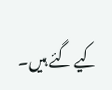کیے گئے ہیں۔